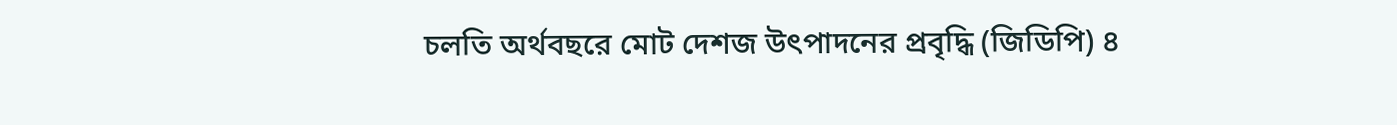চলতি অর্থবছরে মোট দেশজ উৎপাদনের প্রবৃদ্ধি (জিডিপি) ৪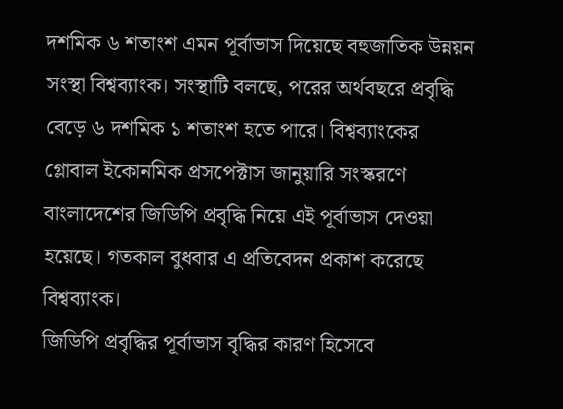দশমিক ৬ শতাংশ এমন পূর্বাভাস দিয়েছে বহুজাতিক উন্নয়ন সংস্থা বিশ্বব্যাংক। সংস্থাটি বলছে, পরের অর্থবছরে প্রবৃদ্ধি বেড়ে ৬ দশমিক ১ শতাংশ হতে পারে। বিশ্বব্যাংকের গ্লোবাল ইকোনমিক প্রসপেক্টাস জানুয়ারি সংস্করণে বাংলাদেশের জিডিপি প্রবৃদ্ধি নিয়ে এই পূর্বাভাস দেওয়া হয়েছে। গতকাল বুধবার এ প্রতিবেদন প্রকাশ করেছে বিশ্বব্যাংক।
জিডিপি প্রবৃদ্ধির পূর্বাভাস বৃদ্ধির কারণ হিসেবে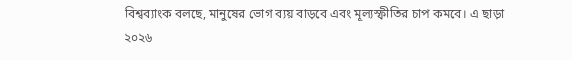বিশ্বব্যাংক বলছে, মানুষের ভোগ ব্যয় বাড়বে এবং মূল্যস্ফীতির চাপ কমবে। এ ছাড়া ২০২৬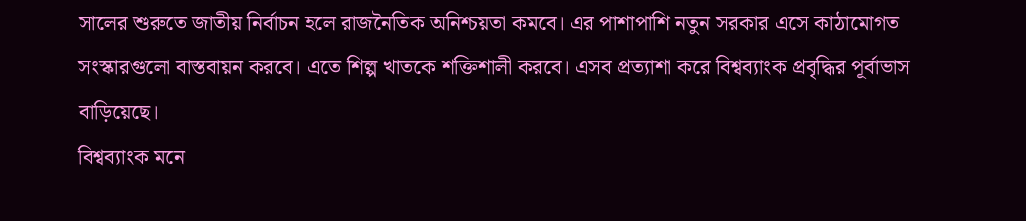সালের শুরুতে জাতীয় নির্বাচন হলে রাজনৈতিক অনিশ্চয়তা কমবে। এর পাশাপাশি নতুন সরকার এসে কাঠামোগত সংস্কারগুলো বাস্তবায়ন করবে। এতে শিল্প খাতকে শক্তিশালী করবে। এসব প্রত্যাশা করে বিশ্বব্যাংক প্রবৃদ্ধির পূর্বাভাস বাড়িয়েছে।
বিশ্বব্যাংক মনে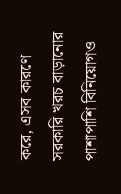করে, এসব কারণে সরকারি খরচ বাড়ানোর পাশাপাশি বিনিয়োগও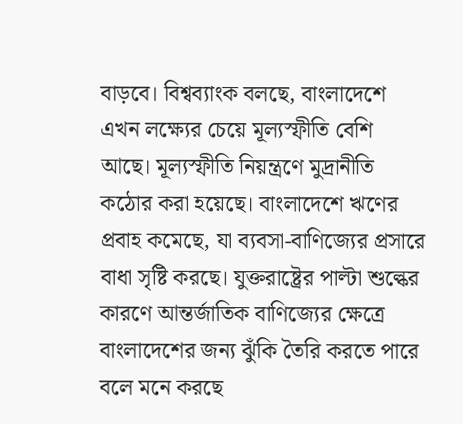বাড়বে। বিশ্বব্যাংক বলছে, বাংলাদেশে এখন লক্ষ্যের চেয়ে মূল্যস্ফীতি বেশি আছে। মূল্যস্ফীতি নিয়ন্ত্রণে মুদ্রানীতি কঠোর করা হয়েছে। বাংলাদেশে ঋণের প্রবাহ কমেছে, যা ব্যবসা-বাণিজ্যের প্রসারে বাধা সৃষ্টি করছে। যুক্তরাষ্ট্রের পাল্টা শুল্কের কারণে আন্তর্জাতিক বাণিজ্যের ক্ষেত্রে বাংলাদেশের জন্য ঝুঁকি তৈরি করতে পারে বলে মনে করছে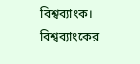বিশ্বব্যাংক।
বিশ্বব্যাংকের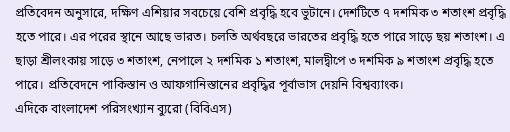প্রতিবেদন অনুসারে, দক্ষিণ এশিয়ার সবচেয়ে বেশি প্রবৃদ্ধি হবে ভুটানে। দেশটিতে ৭ দশমিক ৩ শতাংশ প্রবৃদ্ধি হতে পারে। এর পরের স্থানে আছে ভারত। চলতি অর্থবছরে ভারতের প্রবৃদ্ধি হতে পারে সাড়ে ছয় শতাংশ। এ ছাড়া শ্রীলংকায় সাড়ে ৩ শতাংশ, নেপালে ২ দশমিক ১ শতাংশ, মালদ্বীপে ৩ দশমিক ৯ শতাংশ প্রবৃদ্ধি হতে পারে। প্রতিবেদনে পাকিস্তান ও আফগানিস্তানের প্রবৃদ্ধির পূর্বাভাস দেয়নি বিশ্বব্যাংক।
এদিকে বাংলাদেশ পরিসংখ্যান ব্যুরো (বিবিএস)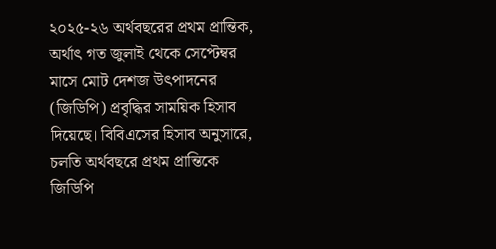২০২৫-২৬ অর্থবছরের প্রথম প্রান্তিক, অর্থাৎ গত জুলাই থেকে সেপ্টেম্বর মাসে মোট দেশজ উৎপাদনের (জিডিপি) প্রবৃদ্ধির সাময়িক হিসাব দিয়েছে। বিবিএসের হিসাব অনুসারে, চলতি অর্থবছরে প্রথম প্রান্তিকে জিডিপি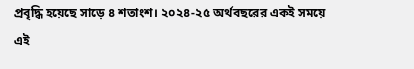প্রবৃদ্ধি হয়েছে সাড়ে ৪ শতাংশ। ২০২৪-২৫ অর্থবছরের একই সময়ে এই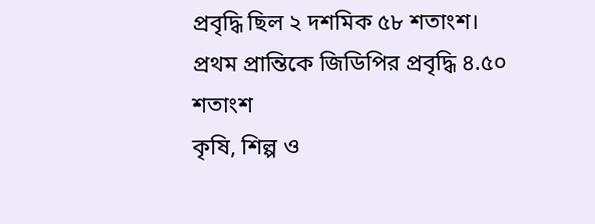প্রবৃদ্ধি ছিল ২ দশমিক ৫৮ শতাংশ।
প্রথম প্রান্তিকে জিডিপির প্রবৃদ্ধি ৪.৫০ শতাংশ
কৃষি, শিল্প ও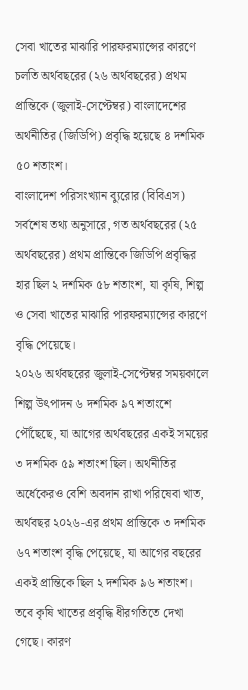সেবা খাতের মাঝারি পারফরম্যান্সের কারণে চলতি অর্থবছরের (২৬ অর্থবছরের) প্রথম প্রান্তিকে (জুলাই-সেপ্টেম্বর) বাংলাদেশের অর্থনীতির (জিডিপি) প্রবৃদ্ধি হয়েছে ৪ দশমিক ৫০ শতাংশ।
বাংলাদেশ পরিসংখ্যান ব্যুরোর (বিবিএস) সর্বশেষ তথ্য অনুসারে, গত অর্থবছরের (২৫ অর্থবছরের) প্রথম প্রান্তিকে জিডিপি প্রবৃদ্ধির হার ছিল ২ দশমিক ৫৮ শতাংশ, যা কৃষি, শিল্প ও সেবা খাতের মাঝারি পারফরম্যান্সের কারণে বৃদ্ধি পেয়েছে।
২০২৬ অর্থবছরের জুলাই-সেপ্টেম্বর সময়কালে শিল্প উৎপাদন ৬ দশমিক ৯৭ শতাংশে পৌঁছেছে, যা আগের অর্থবছরের একই সময়ের ৩ দশমিক ৫৯ শতাংশ ছিল। অর্থনীতির অর্ধেকেরও বেশি অবদান রাখা পরিষেবা খাত, অর্থবছর ২০২৬-এর প্রথম প্রান্তিকে ৩ দশমিক ৬৭ শতাংশ বৃদ্ধি পেয়েছে, যা আগের বছরের একই প্রান্তিকে ছিল ২ দশমিক ৯৬ শতাংশ।
তবে কৃষি খাতের প্রবৃদ্ধি ধীরগতিতে দেখা গেছে। কারণ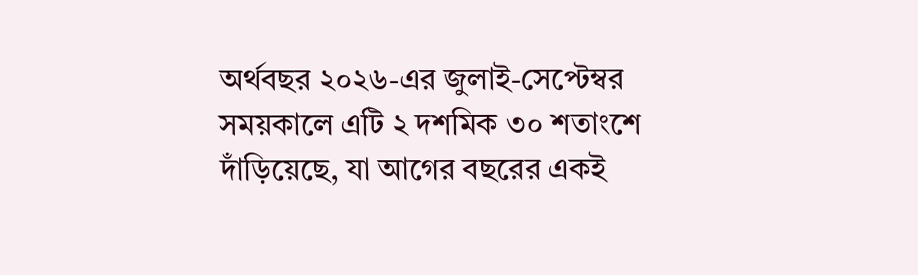অর্থবছর ২০২৬-এর জুলাই-সেপ্টেম্বর সময়কালে এটি ২ দশমিক ৩০ শতাংশে দাঁড়িয়েছে, যা আগের বছরের একই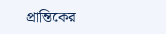প্রান্তিকের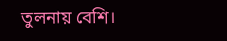তুলনায় বেশি।